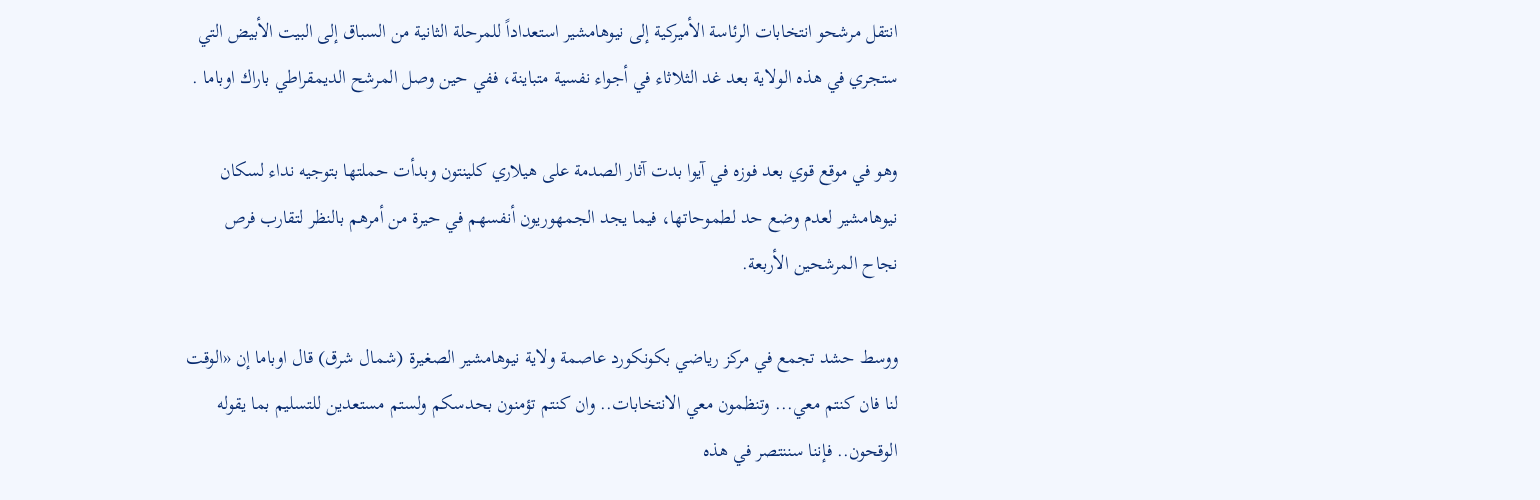انتقل مرشحو انتخابات الرئاسة الأميركية إلى نيوهامشير استعداداً للمرحلة الثانية من السباق إلى البيت الأبيض التي ستجري في هذه الولاية بعد غد الثلاثاء في أجواء نفسية متباينة، ففي حين وصل المرشح الديمقراطي باراك اوباما .

وهو في موقع قوي بعد فوزه في آيوا بدت آثار الصدمة على هيلاري كلينتون وبدأت حملتها بتوجيه نداء لسكان نيوهامشير لعدم وضع حد لطموحاتها، فيما يجد الجمهوريون أنفسهم في حيرة من أمرهم بالنظر لتقارب فرص نجاح المرشحين الأربعة.

ووسط حشد تجمع في مركز رياضي بكونكورد عاصمة ولاية نيوهامشير الصغيرة (شمال شرق) قال اوباما إن «الوقت لنا فان كنتم معي... وتنظمون معي الانتخابات.. وان كنتم تؤمنون بحدسكم ولستم مستعدين للتسليم بما يقوله الوقحون.. فإننا سننتصر في هذه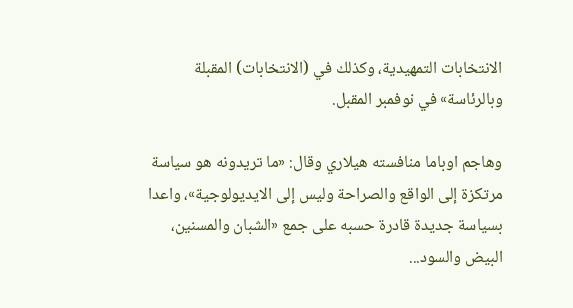الانتخابات التمهيدية، وكذلك في (الانتخابات) المقبلة وبالرئاسة» في نوفمبر المقبل.

وهاجم اوباما منافسته هيلاري وقال: «ما تريدونه هو سياسة مرتكزة إلى الواقع والصراحة وليس إلى الايديولوجية»، واعدا بسياسة جديدة قادرة حسبه على جمع «الشبان والمسنين، البيض والسود...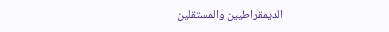الديمقراطيين والمستقلين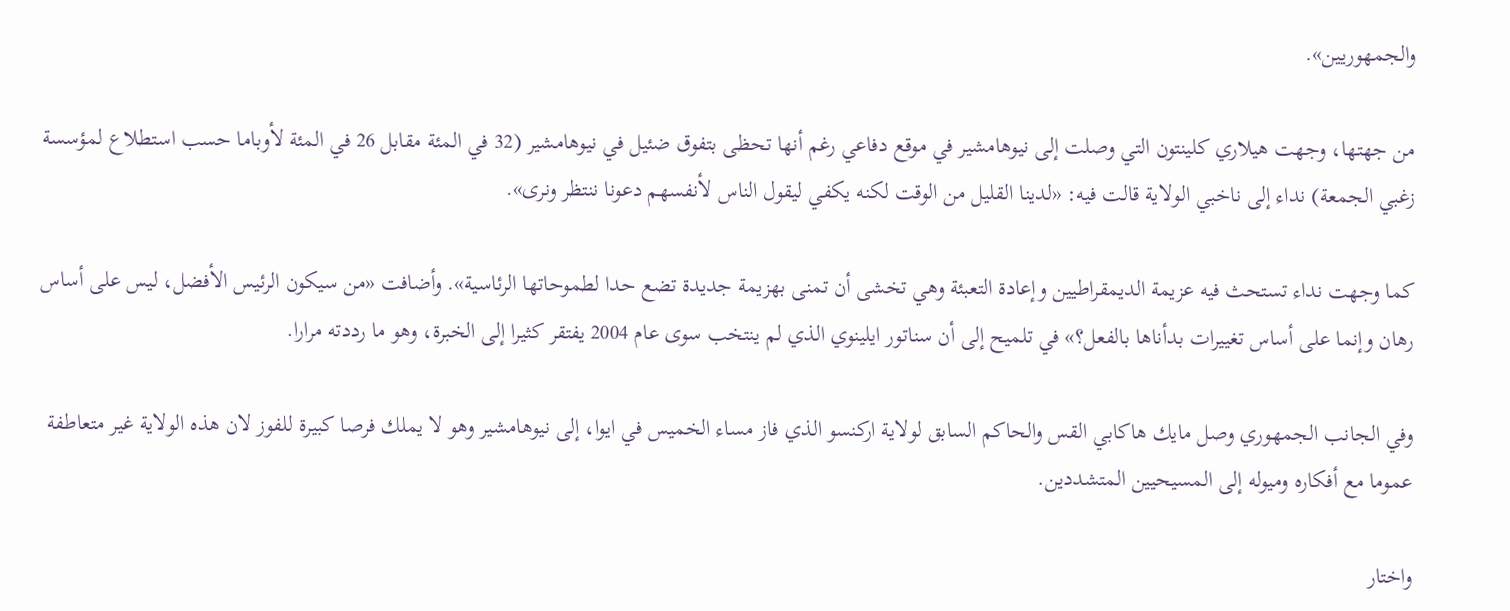والجمهوريين».

من جهتها، وجهت هيلاري كلينتون التي وصلت إلى نيوهامشير في موقع دفاعي رغم أنها تحظى بتفوق ضئيل في نيوهامشير (32 في المئة مقابل 26 في المئة لأوباما حسب استطلاع لمؤسسة زغبي الجمعة) نداء إلى ناخبي الولاية قالت فيه: «لدينا القليل من الوقت لكنه يكفي ليقول الناس لأنفسهم دعونا ننتظر ونرى».

كما وجهت نداء تستحث فيه عزيمة الديمقراطيين وإعادة التعبئة وهي تخشى أن تمنى بهزيمة جديدة تضع حدا لطموحاتها الرئاسية». وأضافت «من سيكون الرئيس الأفضل، ليس على أساس رهان وإنما على أساس تغييرات بدأناها بالفعل؟» في تلميح إلى أن سناتور ايلينوي الذي لم ينتخب سوى عام 2004 يفتقر كثيرا إلى الخبرة، وهو ما رددته مرارا.

وفي الجانب الجمهوري وصل مايك هاكابي القس والحاكم السابق لولاية اركنسو الذي فاز مساء الخميس في ايوا، إلى نيوهامشير وهو لا يملك فرصا كبيرة للفوز لان هذه الولاية غير متعاطفة عموما مع أفكاره وميوله إلى المسيحيين المتشددين.

واختار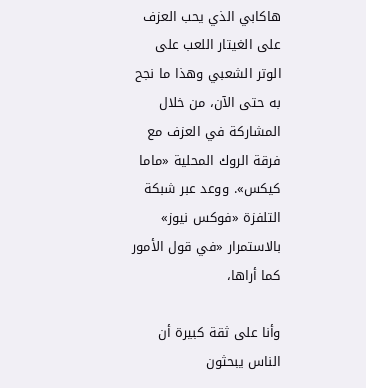هاكابي الذي يحب العزف على الغيتار اللعب على الوتر الشعبي وهذا ما نجح به حتى الآن، من خلال المشاركة في العزف مع فرقة الروك المحلية «ماما كيكس». ووعد عبر شبكة التلفزة «فوكس نيوز» بالاستمرار «في قول الأمور كما أراها،

وأنا على ثقة كبيرة أن الناس يبحثون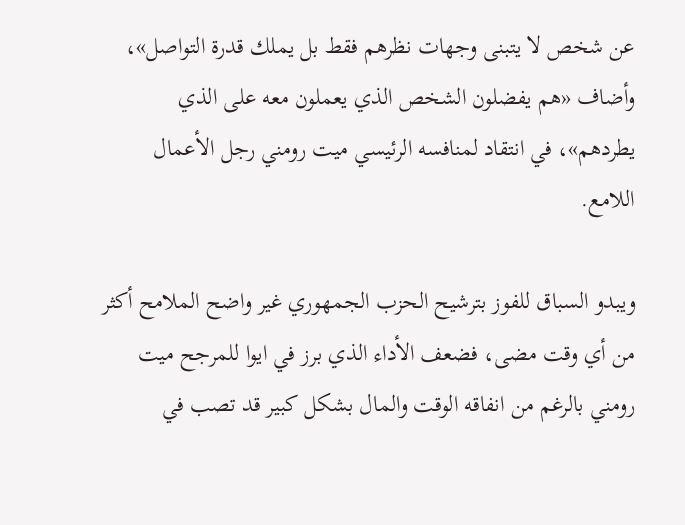عن شخص لا يتبنى وجهات نظرهم فقط بل يملك قدرة التواصل»، وأضاف «هم يفضلون الشخص الذي يعملون معه على الذي يطردهم»، في انتقاد لمنافسه الرئيسي ميت رومني رجل الأعمال اللامع.

ويبدو السباق للفوز بترشيح الحزب الجمهوري غير واضح الملامح أكثر من أي وقت مضى، فضعف الأداء الذي برز في ايوا للمرجح ميت رومني بالرغم من انفاقه الوقت والمال بشكل كبير قد تصب في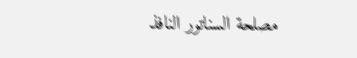مصلحة السناتور النافذ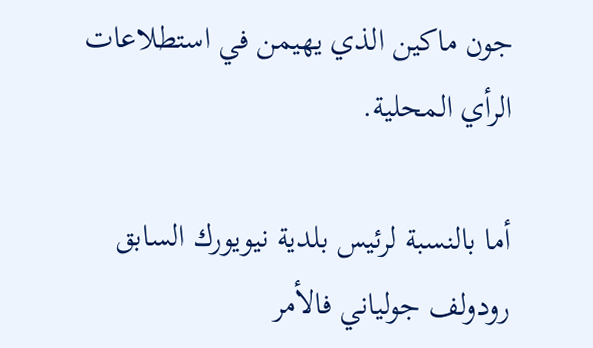جون ماكين الذي يهيمن في استطلاعات الرأي المحلية.

أما بالنسبة لرئيس بلدية نيويورك السابق رودولف جولياني فالأمر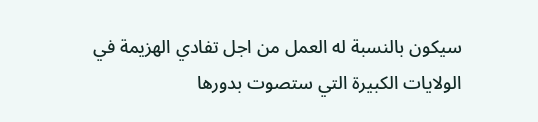سيكون بالنسبة له العمل من اجل تفادي الهزيمة في الولايات الكبيرة التي ستصوت بدورها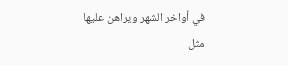في أواخر الشهر ويراهن عليها مثل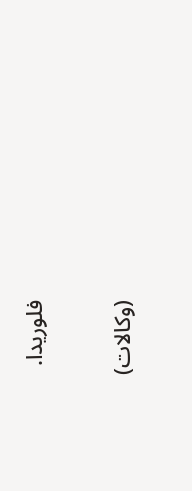فلوريدا.

(وكالات)